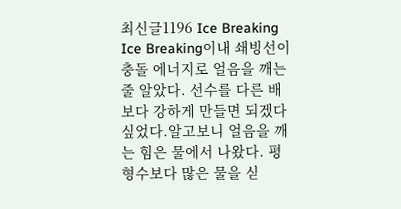최신글1196 Ice Breaking Ice Breaking이내 쇄빙선이 충돌 에너지로 얼음을 깨는 줄 알았다. 선수를 다른 배보다 강하게 만들면 되겠다 싶었다.알고보니 얼음을 깨는 힘은 물에서 나왔다. 평형수보다 많은 물을 싣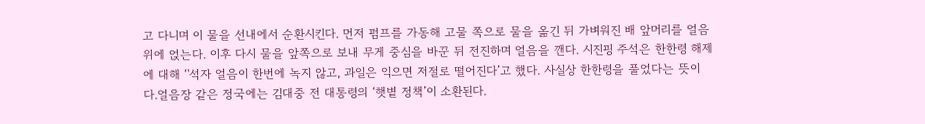고 다니며 이 물을 선내에서 순환시킨다. 먼저 펌프를 가동해 고물 쪽으로 물을 옮긴 뒤 가벼워진 배 앞머리를 얼음 위에 얹는다. 이후 다시 물을 앞쪽으로 보내 무게 중심을 바꾼 뒤 전진하며 얼음을 깬다. 시진핑 주석은 한한령 해제에 대해 ‘'석자 얼음이 한번에 녹지 않고, 과일은 익으면 저절로 떨어진다’고 했다. 사실상 한한령을 풀었다는 뜻이다.얼음장 같은 정국에는 김대중 전 대통령의 ‘햇볕 정책’이 소환된다.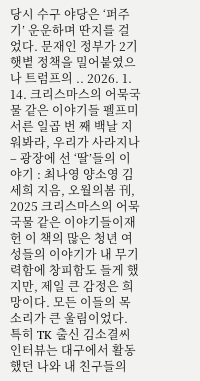당시 수구 야당은 ‘퍼주기’ 운운하며 딴지를 걸었다. 문재인 정부가 2기 햇볕 정책을 밀어붙였으나 트럼프의 .. 2026. 1. 14. 크리스마스의 어묵국물 같은 이야기들 펠프미 서른 일곱 번 째 백날 지워봐라, 우리가 사라지나 – 광장에 선 ‘딸’들의 이야기 : 최나영 양소영 김세희 지음, 오월의봄 刊, 2025 크리스마스의 어묵국물 같은 이야기들이재헌 이 책의 많은 청년 여성들의 이야기가 내 무기력함에 창피함도 들게 했지만, 제일 큰 감정은 희망이다. 모든 이들의 목소리가 큰 울림이었다. 특히 TK 출신 김소결씨 인터뷰는 대구에서 활동했던 나와 내 친구들의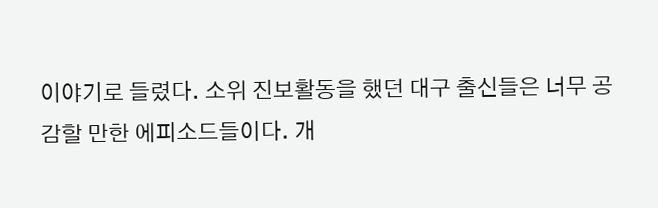이야기로 들렸다. 소위 진보활동을 했던 대구 출신들은 너무 공감할 만한 에피소드들이다. 개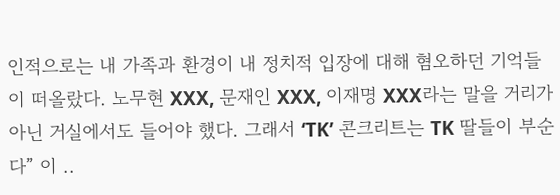인적으로는 내 가족과 환경이 내 정치적 입장에 대해 혐오하던 기억들이 떠올랐다. 노무현 XXX, 문재인 XXX, 이재명 XXX라는 말을 거리가 아닌 거실에서도 들어야 했다. 그래서 ‘TK’ 콘크리트는 TK 딸들이 부순다” 이 ..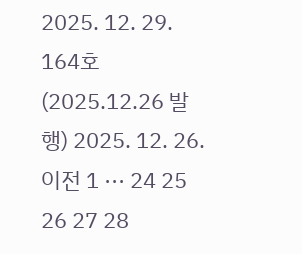2025. 12. 29. 164호(2025.12.26 발행) 2025. 12. 26. 이전 1 ··· 24 25 26 27 28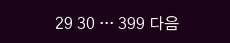29 30 ··· 399 다음